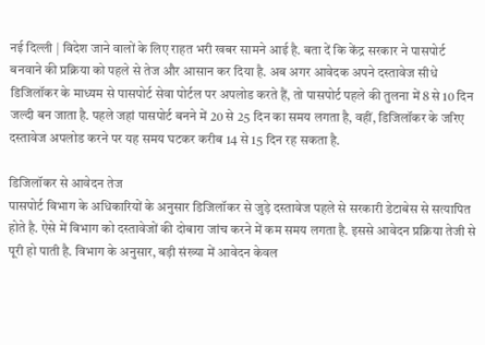नई दिल्ली | विदेश जाने वालों के लिए राहत भरी खबर सामने आई है. बता दें कि केंद्र सरकार ने पासपोर्ट बनवाने की प्रक्रिया को पहले से तेज और आसान कर दिया है. अब अगर आवेदक अपने दस्तावेज सीधे डिजिलॉकर के माध्यम से पासपोर्ट सेवा पोर्टल पर अपलोड करते हैं, तो पासपोर्ट पहले की तुलना में 8 से 10 दिन जल्दी बन जाता है. पहले जहां पासपोर्ट बनने में 20 से 25 दिन का समय लगता है, वहीं, डिजिलॉकर के जरिए दस्तावेज अपलोड करने पर यह समय घटकर करीब 14 से 15 दिन रह सकता है.

डिजिलॉकर से आवेदन तेज
पासपोर्ट विभाग के अधिकारियों के अनुसार डिजिलॉकर से जुड़े दस्तावेज पहले से सरकारी डेटाबेस से सत्यापित होते है. ऐसे में विभाग को दस्तावेजों की दोबारा जांच करने में कम समय लगता है. इससे आवेदन प्रक्रिया तेजी से पूरी हो पाती है. विभाग के अनुसार, बड़ी संख्या में आवेदन केवल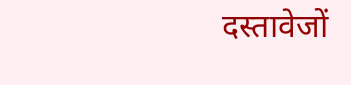दस्तावेजों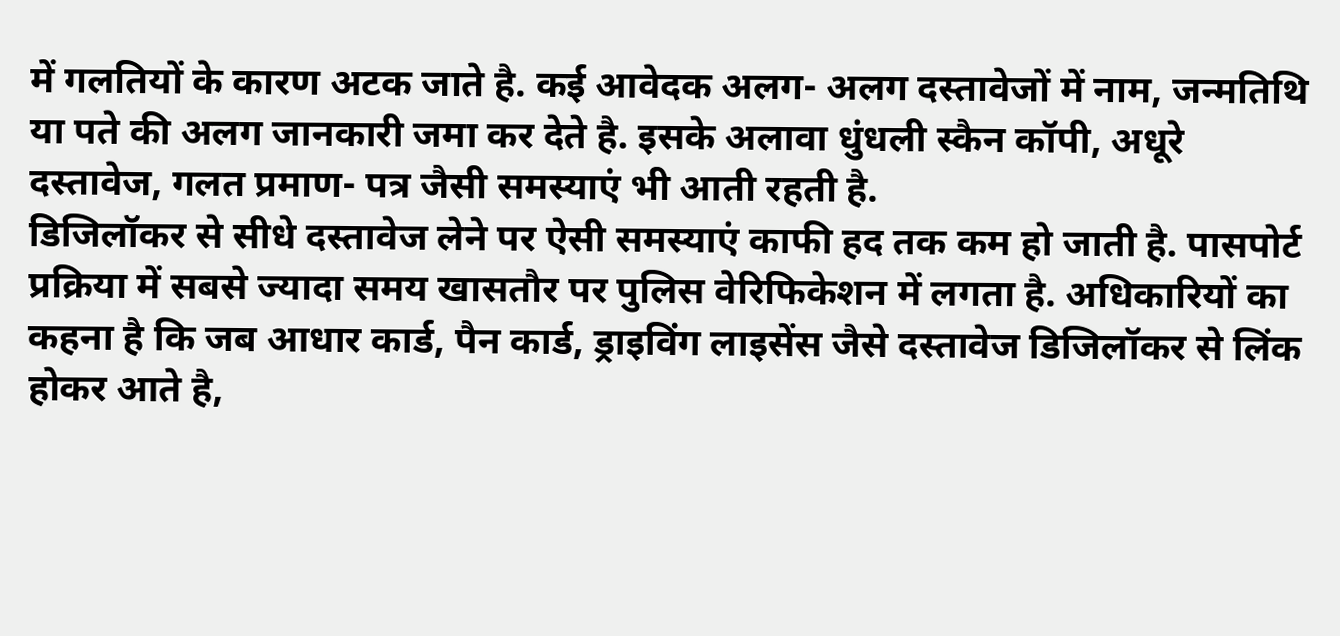में गलतियों के कारण अटक जाते है. कई आवेदक अलग- अलग दस्तावेजों में नाम, जन्मतिथि या पते की अलग जानकारी जमा कर देते है. इसके अलावा धुंधली स्कैन कॉपी, अधूरे दस्तावेज, गलत प्रमाण- पत्र जैसी समस्याएं भी आती रहती है.
डिजिलॉकर से सीधे दस्तावेज लेने पर ऐसी समस्याएं काफी हद तक कम हो जाती है. पासपोर्ट प्रक्रिया में सबसे ज्यादा समय खासतौर पर पुलिस वेरिफिकेशन में लगता है. अधिकारियों का कहना है कि जब आधार कार्ड, पैन कार्ड, ड्राइविंग लाइसेंस जैसे दस्तावेज डिजिलॉकर से लिंक होकर आते है,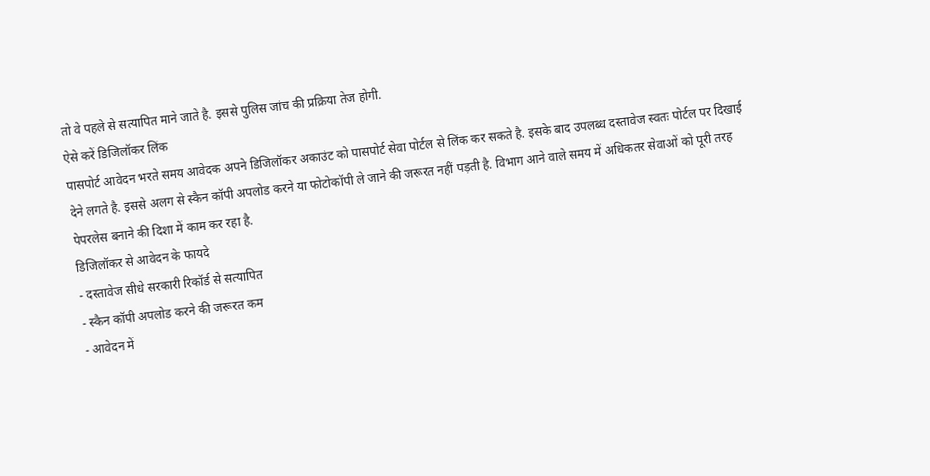तो वे पहले से सत्यापित माने जाते है. इससे पुलिस जांच की प्रक्रिया तेज होगी.
ऐसे करें डिजिलॉकर लिंक
पासपोर्ट आवेदन भरते समय आवेदक अपने डिजिलॉकर अकाउंट को पासपोर्ट सेवा पोर्टल से लिंक कर सकते है. इसके बाद उपलब्ध दस्तावेज स्वतः पोर्टल पर दिखाई देने लगते है. इससे अलग से स्कैन कॉपी अपलोड करने या फोटोकॉपी ले जाने की जरूरत नहीं पड़ती है. विभाग आने वाले समय में अधिकतर सेवाओं को पूरी तरह पेपरलेस बनाने की दिशा में काम कर रहा है.
डिजिलॉकर से आवेदन के फायदे
- दस्तावेज सीधे सरकारी रिकॉर्ड से सत्यापित
- स्कैन कॉपी अपलोड करने की जरूरत कम
- आवेदन में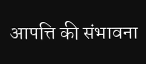आपत्ति की संभावना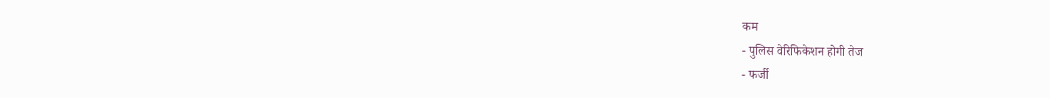कम
- पुलिस वेरिफिकेशन होगी तेज
- फर्जी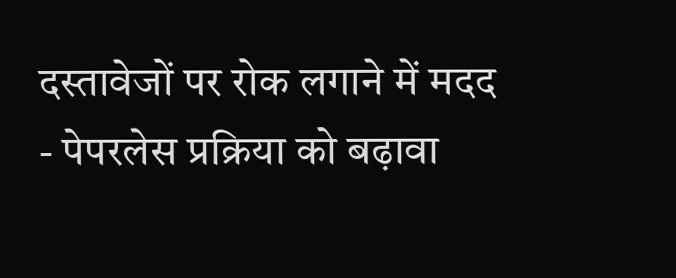दस्तावेजों पर रोक लगाने में मदद
- पेपरलेस प्रक्रिया को बढ़ावा